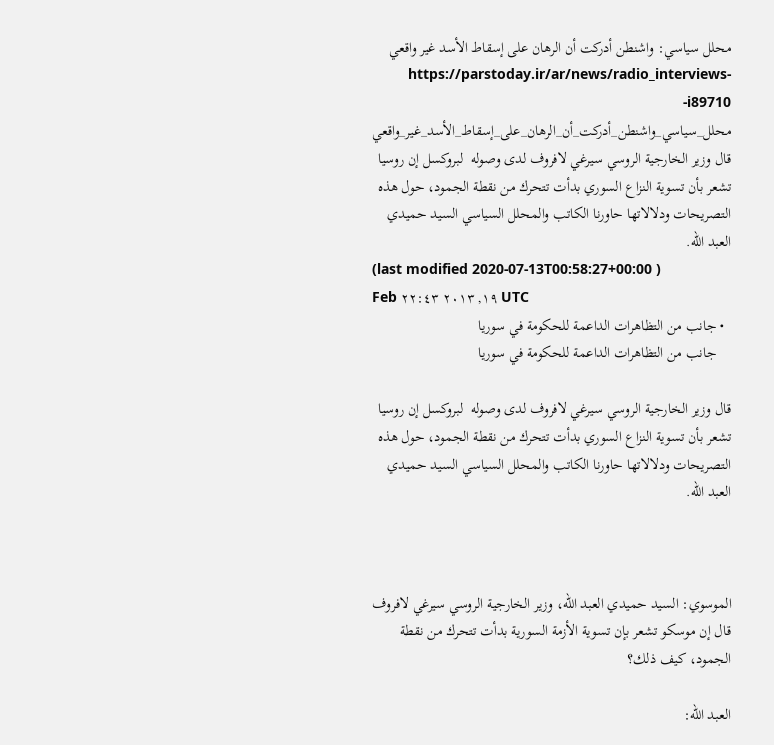محلل سياسي: واشنطن أدركت أن الرهان على إسقاط الأسد غير واقعي
https://parstoday.ir/ar/news/radio_interviews-i89710-محلل_سياسي_واشنطن_أدركت_أن_الرهان_على_إسقاط_الأسد_غير_واقعي
قال وزير الخارجية الروسي سیرغي لافروف لدى وصوله  لبروكسل إن روسيا تشعر بأن تسوية النزاع السوري بدأت تتحرك من نقطة الجمود، حول هذه التصريحات ودلالاتها حاورنا الكاتب والمحلل السياسي السيد حميدي العبد الله.
(last modified 2020-07-13T00:58:27+00:00 )
Feb ١٩, ٢٠١٣ ٢٢:٤٣ UTC
  • جانب من التظاهرات الداعمة للحكومة في سوريا
    جانب من التظاهرات الداعمة للحكومة في سوريا

قال وزير الخارجية الروسي سیرغي لافروف لدى وصوله  لبروكسل إن روسيا تشعر بأن تسوية النزاع السوري بدأت تتحرك من نقطة الجمود، حول هذه التصريحات ودلالاتها حاورنا الكاتب والمحلل السياسي السيد حميدي العبد الله.



الموسوي: السيد حميدي العبد الله، وزير الخارجية الروسي سيرغي لافروف قال إن موسكو تشعر بإن تسوية الأزمة السورية بدأت تتحرك من نقطة الجمود، كيف ذلك؟

العبد الله: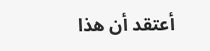أعتقد أن هذا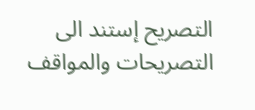التصريح إستند الى التصريحات والمواقف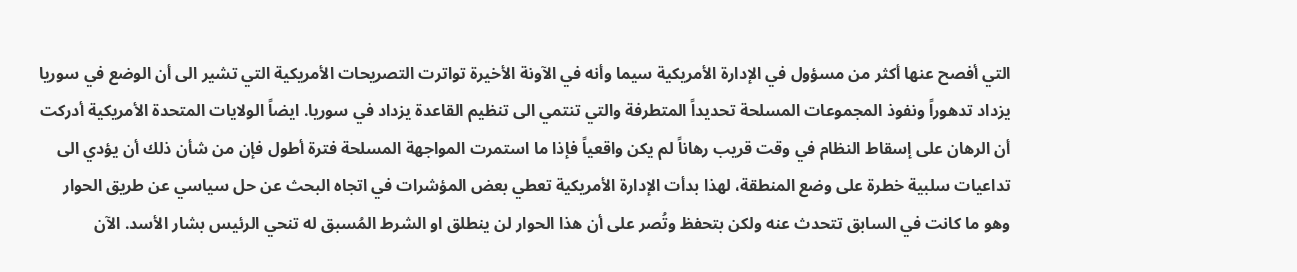التي أفصح عنها أكثر من مسؤول في الإدارة الأمريكية سيما وأنه في الآونة الأخيرة تواترت التصريحات الأمريكية التي تشير الى أن الوضع في سوريا يزداد تدهوراً ونفوذ المجموعات المسلحة تحديداً المتطرفة والتي تنتمي الى تنظيم القاعدة يزداد في سوريا. ايضاً الولايات المتحدة الأمريكية أدركت أن الرهان على إسقاط النظام في وقت قريب رهاناً لم يكن واقعياً فإذا ما استمرت المواجهة المسلحة فترة أطول فإن من شأن ذلك أن يؤدي الى تداعيات سلبية خطرة على وضع المنطقة، لهذا بدأت الإدارة الأمريكية تعطي بعض المؤشرات في اتجاه البحث عن حل سياسي عن طريق الحوار وهو ما كانت في السابق تتحدث عنه ولكن بتحفظ وتُصر على أن هذا الحوار لن ينطلق او الشرط المُسبق له تنحي الرئيس بشار الأسد. الآن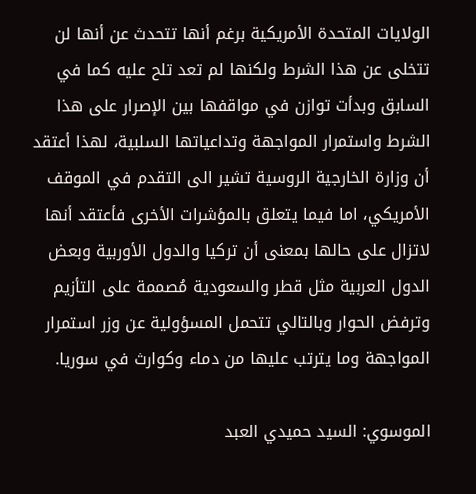الولايات المتحدة الأمريكية برغم أنها تتحدث عن أنها لن تتخلى عن هذا الشرط ولكنها لم تعد تلح عليه كما في السابق وبدأت توازن في مواقفها بين الإصرار على هذا الشرط واستمرار المواجهة وتداعياتها السلبية، لهذا أعتقد أن وزارة الخارجية الروسية تشير الى التقدم في الموقف الأمريكي، اما فيما يتعلق بالمؤشرات الأخرى فأعتقد أنها لاتزال على حالها بمعنى أن تركيا والدول الأوربية وبعض الدول العربية مثل قطر والسعودية مُصممة على التأزيم وترفض الحوار وبالتالي تتحمل المسؤولية عن وزر استمرار المواجهة وما يترتب عليها من دماء وكوارث في سوريا.

الموسوي: السيد حميدي العبد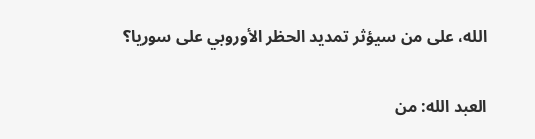الله، على من سيؤثر تمديد الحظر الأوروبي على سوريا؟

العبد الله: من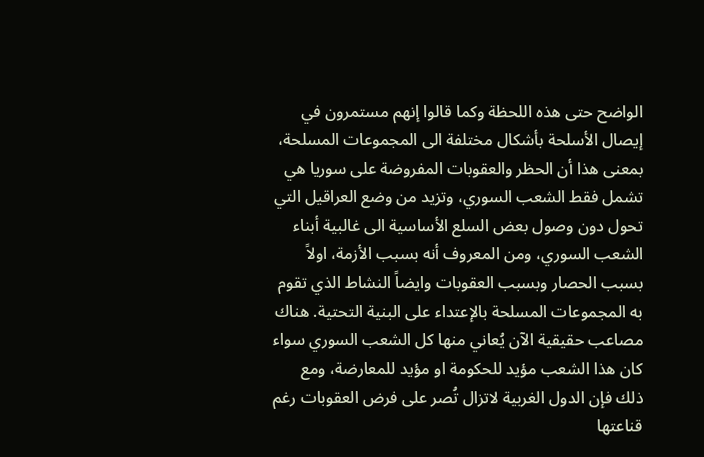الواضح حتى هذه اللحظة وكما قالوا إنهم مستمرون في إيصال الأسلحة بأشكال مختلفة الى المجموعات المسلحة، بمعنى هذا أن الحظر والعقوبات المفروضة على سوريا هي تشمل فقط الشعب السوري، وتزيد من وضع العراقيل التي تحول دون وصول بعض السلع الأساسية الى غالبية أبناء الشعب السوري، ومن المعروف أنه بسبب الأزمة، اولاً بسبب الحصار وبسبب العقوبات وايضاً النشاط الذي تقوم به المجموعات المسلحة بالإعتداء على البنية التحتية. هناك مصاعب حقيقية الآن يُعاني منها كل الشعب السوري سواء كان هذا الشعب مؤيد للحكومة او مؤيد للمعارضة، ومع ذلك فإن الدول الغربية لاتزال تُصر على فرض العقوبات رغم قناعتها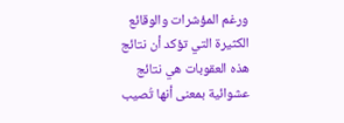ورغم المؤشرات والوقائع الكثيرة التي تؤكد أن نتائج هذه العقوبات هي نتائج عشوائية بمعنى أنها تُصيب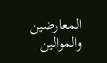المعارضين والموالين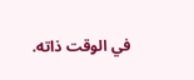في الوقت ذاته.